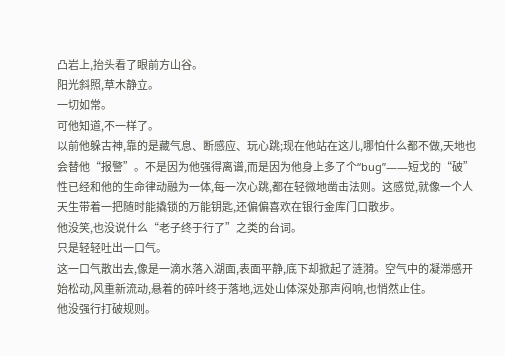凸岩上,抬头看了眼前方山谷。
阳光斜照,草木静立。
一切如常。
可他知道,不一样了。
以前他躲古神,靠的是藏气息、断感应、玩心跳;现在他站在这儿,哪怕什么都不做,天地也会替他“报警”。不是因为他强得离谱,而是因为他身上多了个“bug”——短戈的“破”性已经和他的生命律动融为一体,每一次心跳,都在轻微地凿击法则。这感觉,就像一个人天生带着一把随时能撬锁的万能钥匙,还偏偏喜欢在银行金库门口散步。
他没笑,也没说什么“老子终于行了”之类的台词。
只是轻轻吐出一口气。
这一口气散出去,像是一滴水落入湖面,表面平静,底下却掀起了涟漪。空气中的凝滞感开始松动,风重新流动,悬着的碎叶终于落地,远处山体深处那声闷响,也悄然止住。
他没强行打破规则。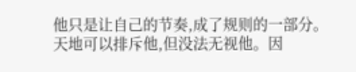他只是让自己的节奏,成了规则的一部分。
天地可以排斥他,但没法无视他。因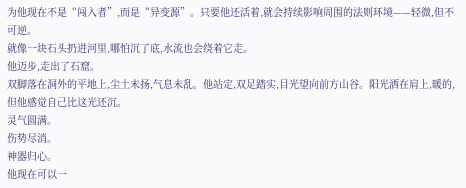为他现在不是“闯入者”,而是“异变源”。只要他还活着,就会持续影响周围的法则环境——轻微,但不可逆。
就像一块石头扔进河里,哪怕沉了底,水流也会绕着它走。
他迈步,走出了石窟。
双脚落在洞外的平地上,尘土未扬,气息未乱。他站定,双足踏实,目光望向前方山谷。阳光洒在肩上,暖的,但他感觉自己比这光还沉。
灵气圆满。
伤势尽消。
神器归心。
他现在可以一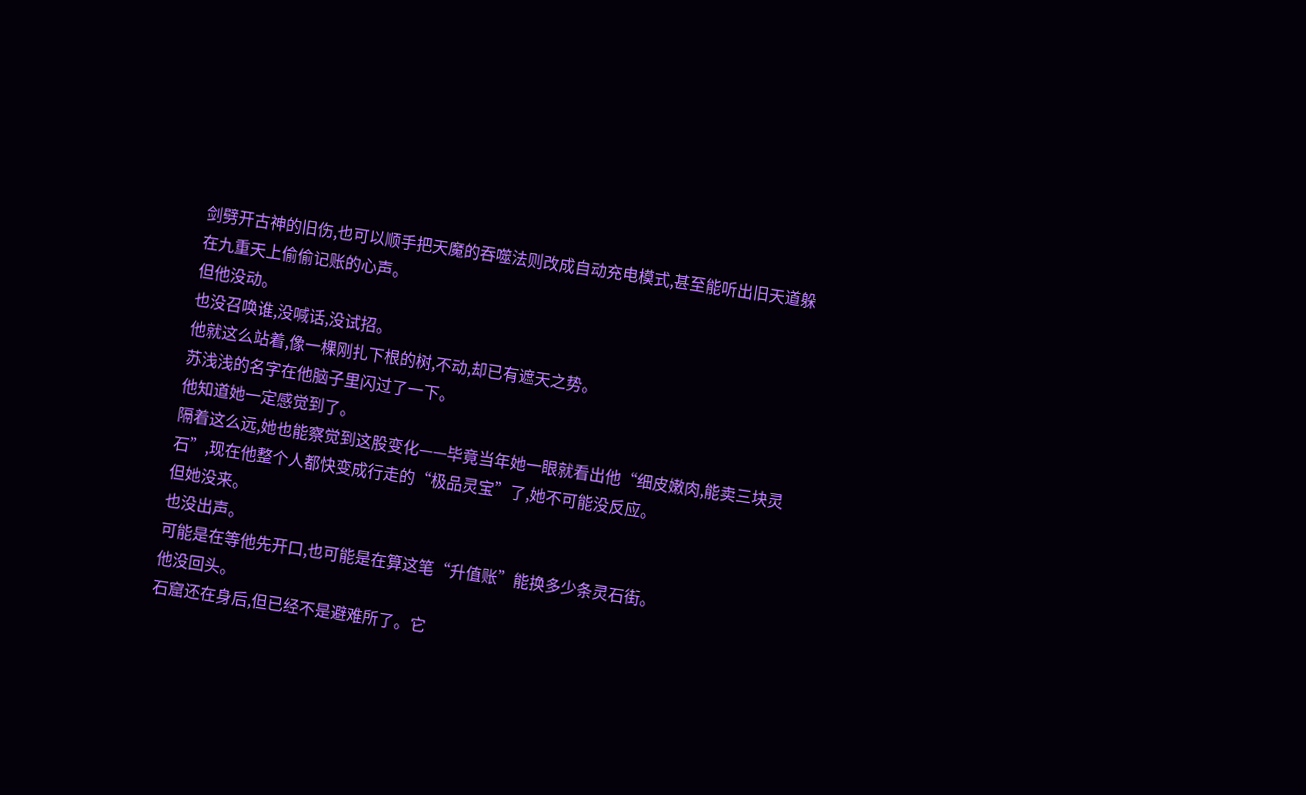剑劈开古神的旧伤,也可以顺手把天魔的吞噬法则改成自动充电模式,甚至能听出旧天道躲在九重天上偷偷记账的心声。
但他没动。
也没召唤谁,没喊话,没试招。
他就这么站着,像一棵刚扎下根的树,不动,却已有遮天之势。
苏浅浅的名字在他脑子里闪过了一下。
他知道她一定感觉到了。
隔着这么远,她也能察觉到这股变化——毕竟当年她一眼就看出他“细皮嫩肉,能卖三块灵石”,现在他整个人都快变成行走的“极品灵宝”了,她不可能没反应。
但她没来。
也没出声。
可能是在等他先开口,也可能是在算这笔“升值账”能换多少条灵石街。
他没回头。
石窟还在身后,但已经不是避难所了。它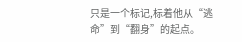只是一个标记,标着他从“逃命”到“翻身”的起点。